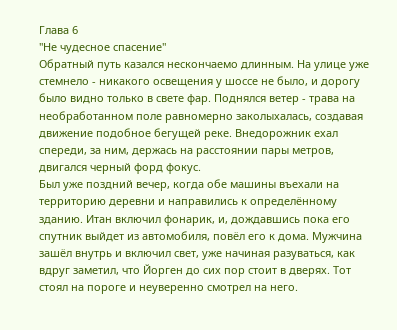Глава 6
"Не чудесное спасение"
Обратный путь казался нескончаемо длинным. На улице уже стемнело - никакого освещения у шоссе не было, и дорогу было видно только в свете фар. Поднялся ветер - трава на необработанном поле равномерно заколыхалась, создавая движение подобное бегущей реке. Внедорожник ехал спереди, за ним, держась на расстоянии пары метров, двигался черный форд фокус.
Был уже поздний вечер, когда обе машины въехали на территорию деревни и направились к определённому зданию. Итан включил фонарик, и, дождавшись пока его спутник выйдет из автомобиля, повёл его к дома. Мужчина зашёл внутрь и включил свет, уже начиная разуваться, как вдруг заметил, что Йорген до сих пор стоит в дверях. Тот стоял на пороге и неуверенно смотрел на него.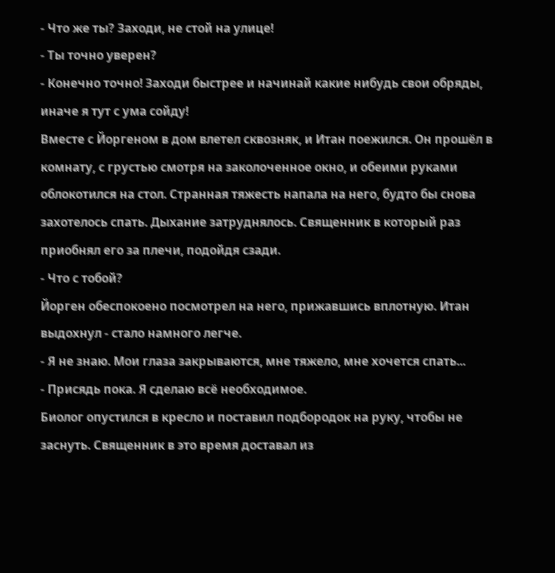- Что же ты? Заходи, не стой на улице!
- Ты точно уверен?
- Конечно точно! Заходи быстрее и начинай какие нибудь свои обряды, иначе я тут с ума сойду!
Вместе с Йоргеном в дом влетел сквозняк, и Итан поежился. Он прошёл в комнату, с грустью смотря на заколоченное окно, и обеими руками облокотился на стол. Странная тяжесть напала на него, будто бы снова захотелось спать. Дыхание затруднялось. Священник в который раз приобнял его за плечи, подойдя сзади.
- Что с тобой?
Йорген обеспокоено посмотрел на него, прижавшись вплотную. Итан выдохнул - стало намного легче.
- Я не знаю. Мои глаза закрываются, мне тяжело, мне хочется спать...
- Присядь пока. Я сделаю всё необходимое.
Биолог опустился в кресло и поставил подбородок на руку, чтобы не заснуть. Священник в это время доставал из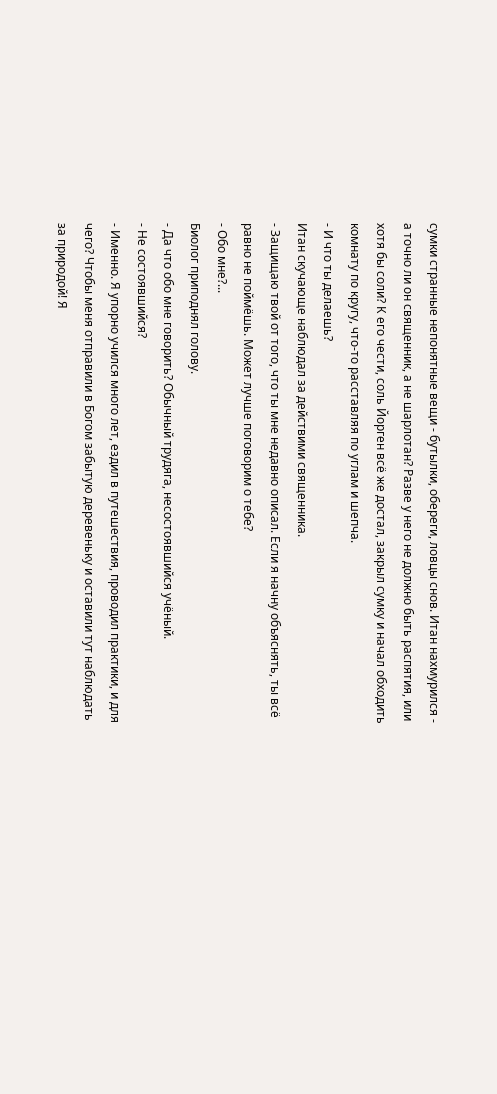сумки странные непонятные вещи - бутылки, обереги, ловцы снов. Итан нахмурился - а точно ли он священник, а не шарлотан? Разве у него не должно быть распятия, или хотя бы соли? К его чести, соль Йорген всё же достал, закрыл сумку и начал обходить комнату по кругу, что-то расставляя по углам и шепча.
- И что ты делаешь?
Итан скучающе наблюдал за действими священника.
- Защищаю твой от того, что ты мне недавно описал. Если я начну объяснять, ты всё равно не поймёшь. Может лучше поговорим о тебе?
- Обо мне?...
Биолог приподнял голову.
- Да что обо мне говорить? Обычный трудяга, несостоявшийся учёный.
- Не состоявшийся?
- Именно. Я упорно учился много лет, ездил в путешествия, проводил практики, и для чего? Чтобы меня отправили в Богом забытую деревеньку и оставили тут наблюдать за природой! Я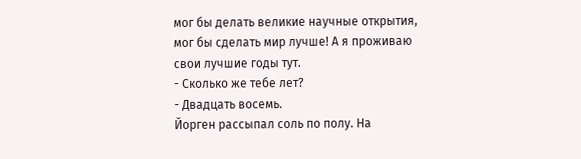мог бы делать великие научные открытия, мог бы сделать мир лучше! А я проживаю свои лучшие годы тут.
- Сколько же тебе лет?
- Двадцать восемь.
Йорген рассыпал соль по полу. На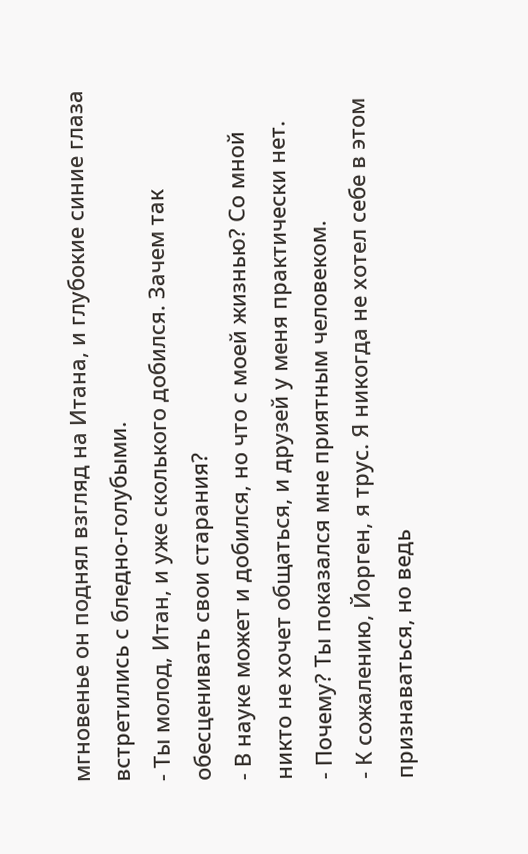мгновенье он поднял взгляд на Итана, и глубокие синие глаза встретились с бледно-голубыми.
- Ты молод, Итан, и уже сколького добился. Зачем так обесценивать свои старания?
- В науке может и добился, но что с моей жизнью? Со мной никто не хочет общаться, и друзей у меня практически нет.
- Почему? Ты показался мне приятным человеком.
- К сожалению, Йорген, я трус. Я никогда не хотел себе в этом признаваться, но ведь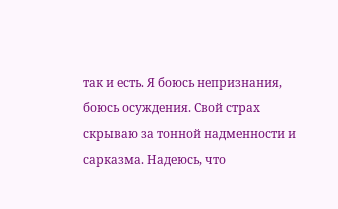так и есть. Я боюсь непризнания, боюсь осуждения. Свой страх скрываю за тонной надменности и сарказма. Надеюсь, что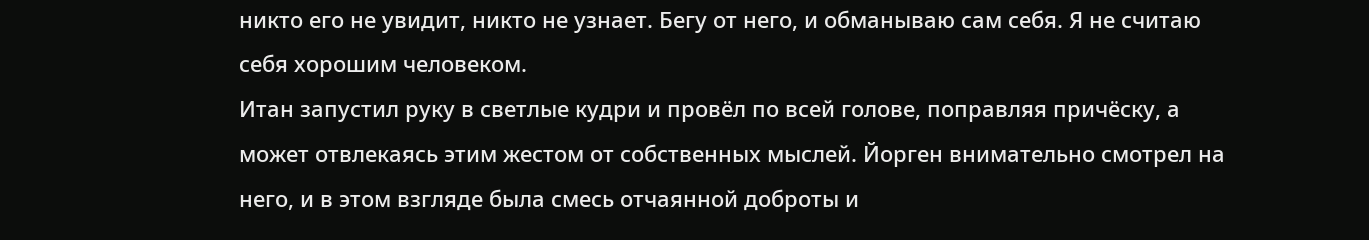никто его не увидит, никто не узнает. Бегу от него, и обманываю сам себя. Я не считаю себя хорошим человеком.
Итан запустил руку в светлые кудри и провёл по всей голове, поправляя причёску, а может отвлекаясь этим жестом от собственных мыслей. Йорген внимательно смотрел на него, и в этом взгляде была смесь отчаянной доброты и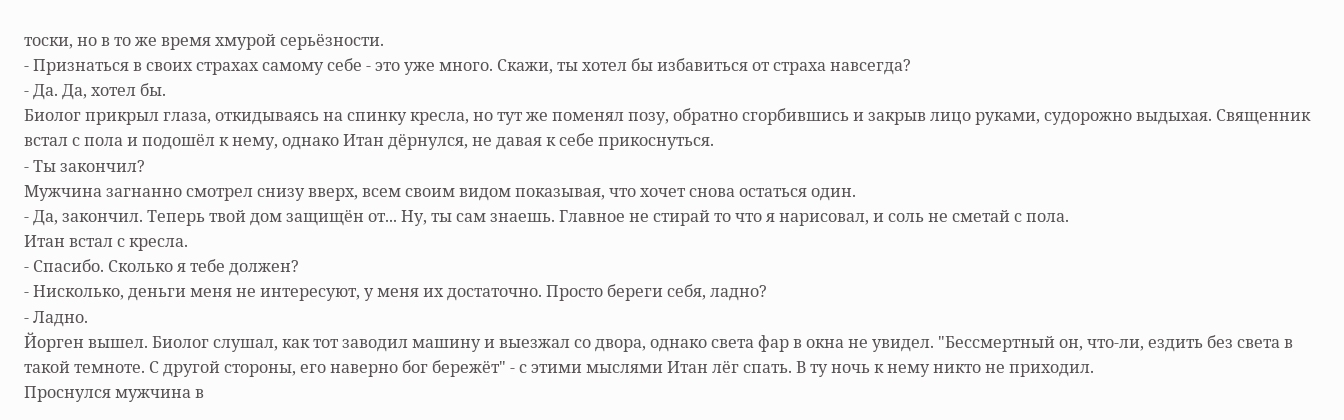тоски, но в то же время хмурой серьёзности.
- Признаться в своих страхах самому себе - это уже много. Скажи, ты хотел бы избавиться от страха навсегда?
- Да. Да, хотел бы.
Биолог прикрыл глаза, откидываясь на спинку кресла, но тут же поменял позу, обратно сгорбившись и закрыв лицо руками, судорожно выдыхая. Священник встал с пола и подошёл к нему, однако Итан дёрнулся, не давая к себе прикоснуться.
- Ты закончил?
Мужчина загнанно смотрел снизу вверх, всем своим видом показывая, что хочет снова остаться один.
- Да, закончил. Теперь твой дом защищён от... Ну, ты сам знаешь. Главное не стирай то что я нарисовал, и соль не сметай с пола.
Итан встал с кресла.
- Спасибо. Сколько я тебе должен?
- Нисколько, деньги меня не интересуют, у меня их достаточно. Просто береги себя, ладно?
- Ладно.
Йорген вышел. Биолог слушал, как тот заводил машину и выезжал со двора, однако света фар в окна не увидел. "Бессмертный он, что-ли, ездить без света в такой темноте. С другой стороны, его наверно бог бережёт" - с этими мыслями Итан лёг спать. В ту ночь к нему никто не приходил.
Проснулся мужчина в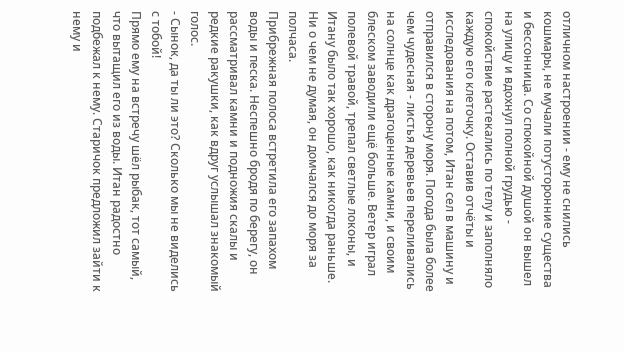отличном настроении - ему не снились кошмары, не мучали потусторонние существа и бессонница. Со спокойной душой он вышел на улицу и вдохнул полной грудью - спокойствие растекались по телу и заполняло каждую его клеточку. Оставив отчёты и исследования на потом, Итан сел в машину и отправился в сторону моря. Погода была более чем чудесная - листья деревьев переливались на солнце как драгоценные камни, и своим блеском заводили ещё больше. Ветер играл полевой травой, трепал светлые локоны, и Итану было так хорошо, как никогда раньше. Ни о чем не думая, он домчался до моря за полчаса.
Прибрежная полоса встретила его запахом воды и песка. Неспешно бродя по берегу, он рассматривал камни и подножия скалы и редкие ракушки, как вдруг услышал знакомый голос.
- Сынок, да ты ли это? Сколько мы не виделись с тобой!
Прямо ему на встречу шёл рыбак, тот самый, что вытащил его из воды. Итан радостно подбежал к нему. Старичок предложил зайти к нему и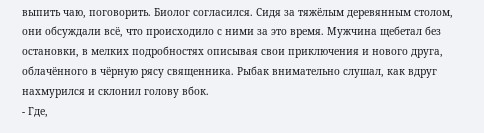выпить чаю, поговорить. Биолог согласился. Сидя за тяжёлым деревянным столом, они обсуждали всё, что происходило с ними за это время. Мужчина щебетал без остановки, в мелких подробностях описывая свои приключения и нового друга, облачённого в чёрную рясу священника. Рыбак внимательно слушал, как вдруг нахмурился и склонил голову вбок.
- Где,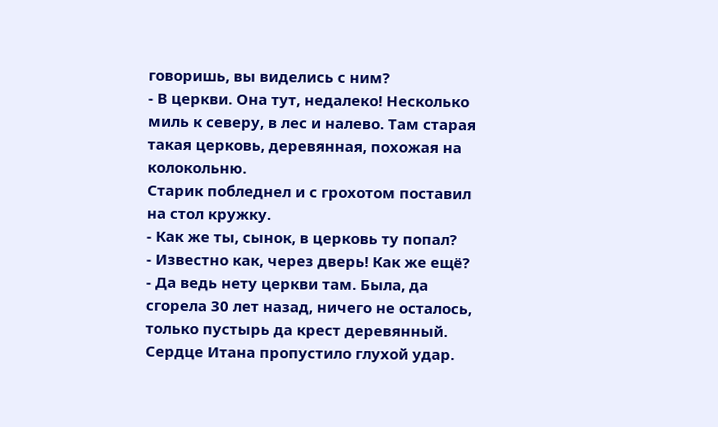говоришь, вы виделись с ним?
- В церкви. Она тут, недалеко! Несколько миль к северу, в лес и налево. Там старая такая церковь, деревянная, похожая на колокольню.
Старик побледнел и с грохотом поставил на стол кружку.
- Как же ты, сынок, в церковь ту попал?
- Известно как, через дверь! Как же ещё?
- Да ведь нету церкви там. Была, да сгорела 30 лет назад, ничего не осталось, только пустырь да крест деревянный.
Сердце Итана пропустило глухой удар.